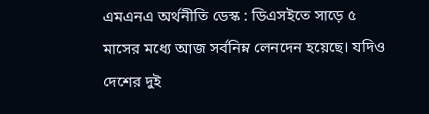এমএনএ অর্থনীতি ডেস্ক : ডিএসইতে সাড়ে ৫ মাসের মধ্যে আজ সর্বনিম্ন লেনদেন হয়েছে। যদিও দেশের দুই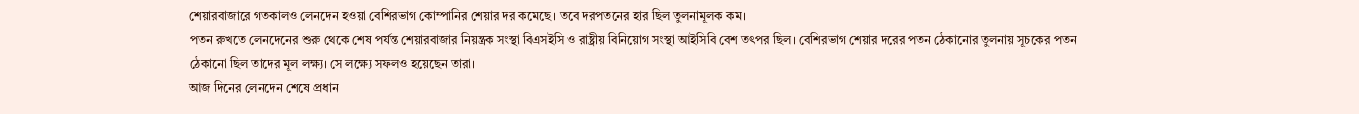শেয়ারবাজারে গতকালও লেনদেন হওয়া বেশিরভাগ কোম্পানির শেয়ার দর কমেছে। তবে দরপতনের হার ছিল তুলনামূলক কম।
পতন রুখতে লেনদেনের শুরু থেকে শেষ পর্যন্ত শেয়ারবাজার নিয়ন্ত্রক সংস্থা বিএসইসি ও রাষ্ট্রীয় বিনিয়োগ সংস্থা আইসিবি বেশ তৎপর ছিল। বেশিরভাগ শেয়ার দরের পতন ঠেকানোর তুলনায় সূচকের পতন ঠেকানো ছিল তাদের মূল লক্ষ্য। সে লক্ষ্যে সফলও হয়েছেন তারা।
আজ দিনের লেনদেন শেষে প্রধান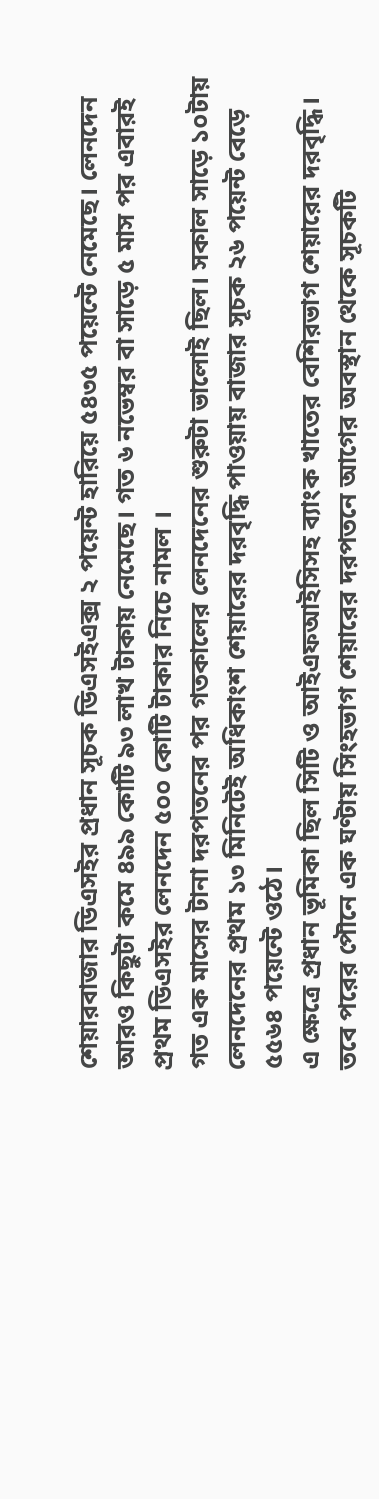শেয়ারবাজার ডিএসইর প্রধান সূচক ডিএসইএক্স ২ পয়েন্ট হারিয়ে ৫৪৩৫ পয়েন্টে নেমেছে। লেনদেন আরও কিছুটা কমে ৪৯৯ কোটি ৯৩ লাখ টাকায় নেমেছে। গত ৬ নভেম্বর বা সাড়ে ৫ মাস পর এবারই প্রথম ডিএসইর লেনদেন ৫০০ কোটি টাকার নিচে নামল ।
গত এক মাসের টানা দরপতনের পর গতকালের লেনদেনের শুরুটা ভালোই ছিল। সকাল সাড়ে ১০টায় লেনদেনের প্রথম ১৩ মিনিটেই অধিকাংশ শেয়ারের দরবৃদ্ধি পাওয়ায় বাজার সূচক ২৬ পয়েন্ট বেড়ে ৫৫৬৪ পয়েন্টে ওঠে।
এ ক্ষেত্রে প্রধান ভূমিকা ছিল সিটি ও আইএফআইসিসহ ব্যাংক খাতের বেশিরভাগ শেয়ারের দরবৃদ্ধি। তবে পরের পৌনে এক ঘণ্টায় সিংহভাগ শেয়ারের দরপতনে আগের অবস্থান থেকে সূচকটি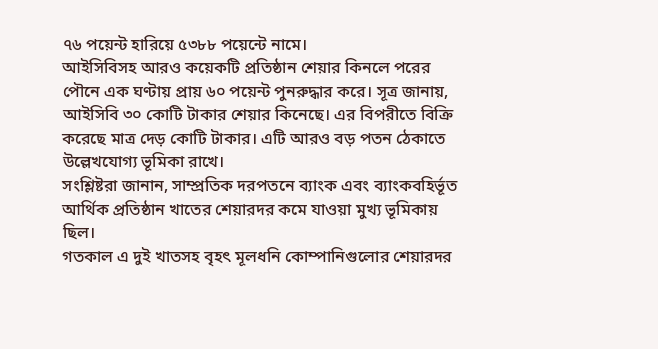৭৬ পয়েন্ট হারিয়ে ৫৩৮৮ পয়েন্টে নামে।
আইসিবিসহ আরও কয়েকটি প্রতিষ্ঠান শেয়ার কিনলে পরের পৌনে এক ঘণ্টায় প্রায় ৬০ পয়েন্ট পুনরুদ্ধার করে। সূত্র জানায়, আইসিবি ৩০ কোটি টাকার শেয়ার কিনেছে। এর বিপরীতে বিক্রি করেছে মাত্র দেড় কোটি টাকার। এটি আরও বড় পতন ঠেকাতে উল্লেখযোগ্য ভূমিকা রাখে।
সংশ্লিষ্টরা জানান, সাম্প্রতিক দরপতনে ব্যাংক এবং ব্যাংকবহির্ভূত আর্থিক প্রতিষ্ঠান খাতের শেয়ারদর কমে যাওয়া মুখ্য ভূমিকায় ছিল।
গতকাল এ দুই খাতসহ বৃহৎ মূলধনি কোম্পানিগুলোর শেয়ারদর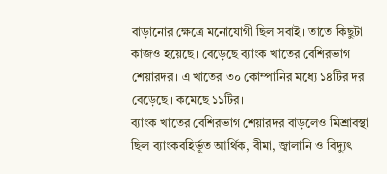বাড়ানোর ক্ষেত্রে মনোযোগী ছিল সবাই। তাতে কিছুটা কাজও হয়েছে। বেড়েছে ব্যাংক খাতের বেশিরভাগ শেয়ারদর। এ খাতের ৩০ কোম্পানির মধ্যে ১৪টির দর বেড়েছে। কমেছে ১১টির।
ব্যাংক খাতের বেশিরভাগ শেয়ারদর বাড়লেও মিশ্রাবস্থা ছিল ব্যাংকবহির্ভূত আর্থিক, বীমা, জ্বালানি ও বিদ্যুৎ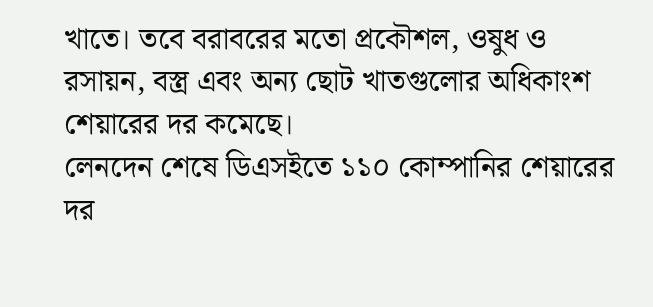খাতে। তবে বরাবরের মতো প্রকৌশল, ওষুধ ও রসায়ন, বস্ত্র এবং অন্য ছোট খাতগুলোর অধিকাংশ শেয়ারের দর কমেছে।
লেনদেন শেষে ডিএসইতে ১১০ কোম্পানির শেয়ারের দর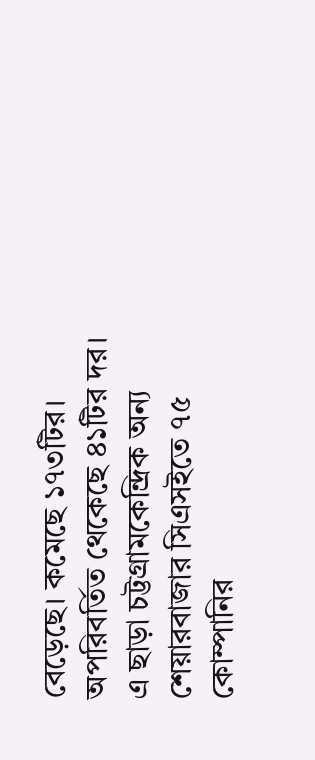বেড়েছে। কমেছে ১৭৩টির। অপরিবর্তিত থেকেছে ৪১টির দর।
এ ছাড়া চট্টগ্রামকেন্দ্রিক অন্য শেয়ারবাজার সিএসইতে ৭৫ কোম্পানির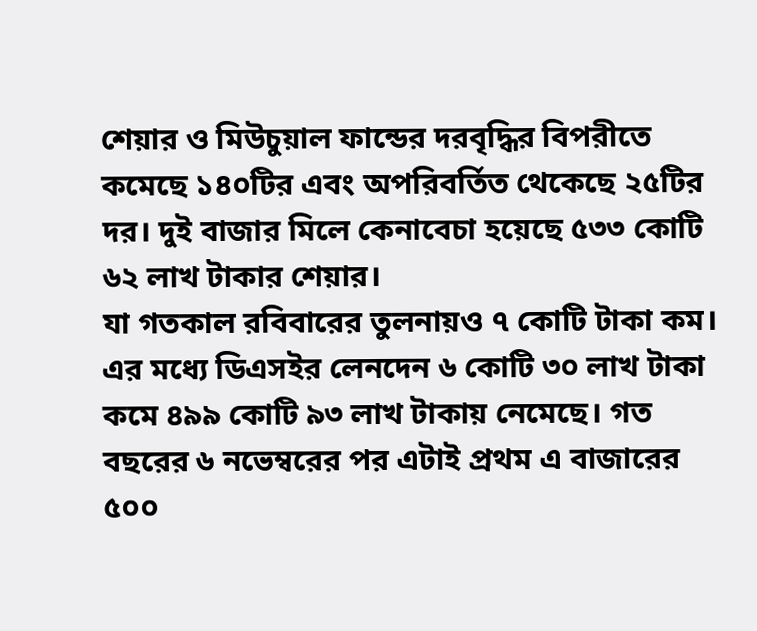শেয়ার ও মিউচুয়াল ফান্ডের দরবৃদ্ধির বিপরীতে কমেছে ১৪০টির এবং অপরিবর্তিত থেকেছে ২৫টির দর। দুই বাজার মিলে কেনাবেচা হয়েছে ৫৩৩ কোটি ৬২ লাখ টাকার শেয়ার।
যা গতকাল রবিবারের তুলনায়ও ৭ কোটি টাকা কম। এর মধ্যে ডিএসইর লেনদেন ৬ কোটি ৩০ লাখ টাকা কমে ৪৯৯ কোটি ৯৩ লাখ টাকায় নেমেছে। গত বছরের ৬ নভেম্বরের পর এটাই প্রথম এ বাজারের ৫০০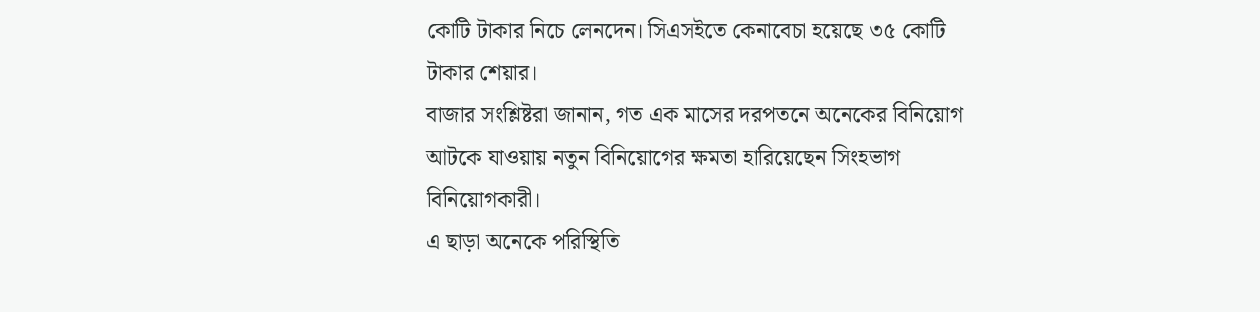কোটি টাকার নিচে লেনদেন। সিএসইতে কেনাবেচা হয়েছে ৩৫ কোটি টাকার শেয়ার।
বাজার সংশ্লিষ্টরা জানান, গত এক মাসের দরপতনে অনেকের বিনিয়োগ আটকে যাওয়ায় নতুন বিনিয়োগের ক্ষমতা হারিয়েছেন সিংহভাগ বিনিয়োগকারী।
এ ছাড়া অনেকে পরিস্থিতি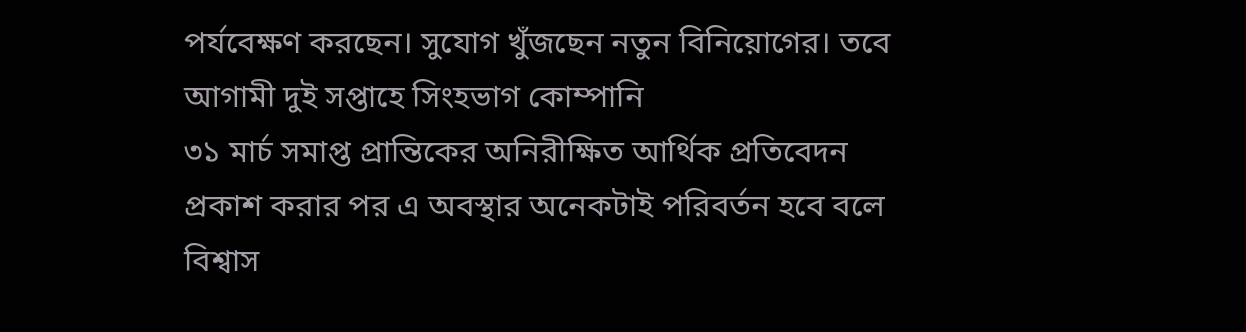পর্যবেক্ষণ করছেন। সুযোগ খুঁজছেন নতুন বিনিয়োগের। তবে আগামী দুই সপ্তাহে সিংহভাগ কোম্পানি
৩১ মার্চ সমাপ্ত প্রান্তিকের অনিরীক্ষিত আর্থিক প্রতিবেদন প্রকাশ করার পর এ অবস্থার অনেকটাই পরিবর্তন হবে বলে বিশ্বাস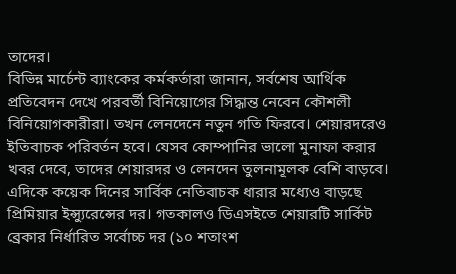তাদের।
বিভিন্ন মার্চেন্ট ব্যাংকের কর্মকর্তারা জানান, সর্বশেষ আর্থিক প্রতিবেদন দেখে পরবর্তী বিনিয়োগের সিদ্ধান্ত নেবেন কৌশলী বিনিয়োগকারীরা। তখন লেনদেনে নতুন গতি ফিরবে। শেয়ারদরেও ইতিবাচক পরিবর্তন হবে। যেসব কোম্পানির ভালো মুনাফা করার খবর দেবে, তাদের শেয়ারদর ও লেনদেন তুলনামূলক বেশি বাড়বে।
এদিকে কয়েক দিনের সার্বিক নেতিবাচক ধারার মধ্যেও বাড়ছে প্রিমিয়ার ইন্স্যুরেন্সের দর। গতকালও ডিএসইতে শেয়ারটি সার্কিট ব্রেকার নির্ধারিত সর্বোচ্চ দর (১০ শতাংশ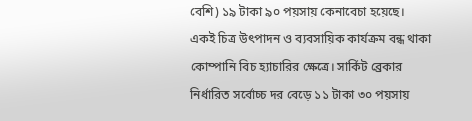বেশি) ১৯ টাকা ৯০ পয়সায় কেনাবেচা হয়েছে।
একই চিত্র উৎপাদন ও ব্যবসায়িক কার্যক্রম বন্ধ থাকা কোম্পানি বিচ হ্যাচারির ক্ষেত্রে। সার্কিট ব্রেকার নির্ধারিত সর্বোচ্চ দর বেড়ে ১১ টাকা ৩০ পয়সায়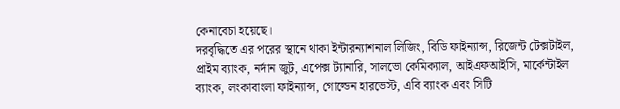কেনাবেচা হয়েছে।
দরবৃদ্ধিতে এর পরের স্থানে থাকা ইন্টারন্যাশনাল লিজিং, বিডি ফাইন্যান্স, রিজেন্ট টেক্সটাইল, প্রাইম ব্যাংক, নর্দান জুট, এপেক্স ট্যানারি, সালভো কেমিক্যাল, আইএফআইসি, মার্কেন্টাইল ব্যাংক, লংকাবাংলা ফাইন্যান্স, গোল্ডেন হারভেস্ট, এবি ব্যাংক এবং সিটি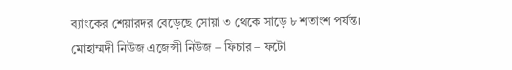ব্যাংকের শেয়ারদর বেড়েছে সোয়া ৩ থেকে সাড়ে ৮ শতাংশ পর্যন্ত।
মোহাম্মদী নিউজ এজেন্সী নিউজ – ফিচার – ফটো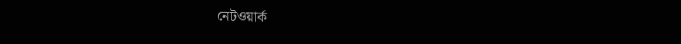নেটওয়ার্ক